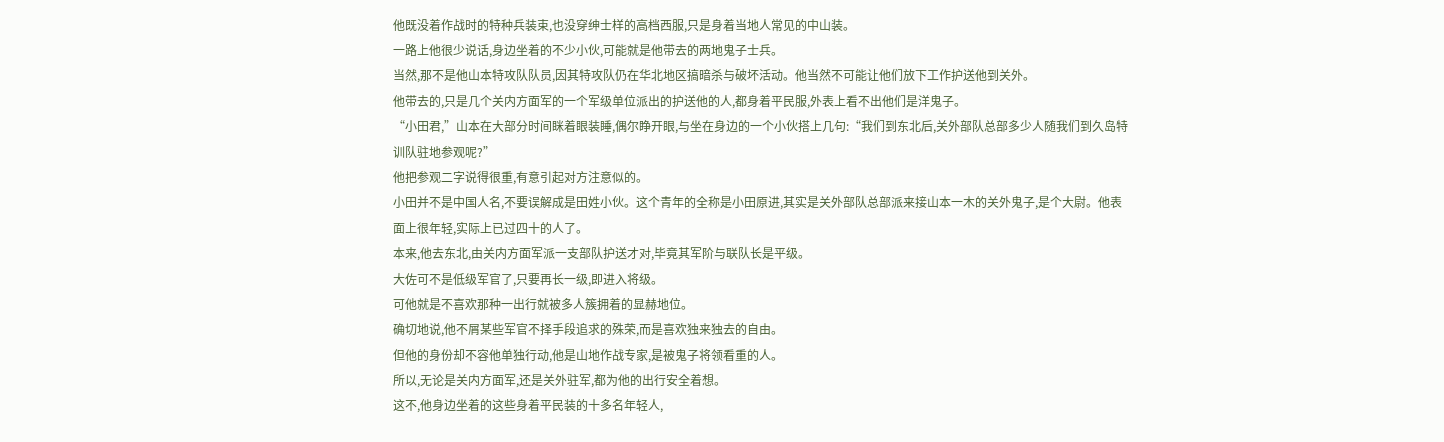他既没着作战时的特种兵装束,也没穿绅士样的高档西服,只是身着当地人常见的中山装。
一路上他很少说话,身边坐着的不少小伙,可能就是他带去的两地鬼子士兵。
当然,那不是他山本特攻队队员,因其特攻队仍在华北地区搞暗杀与破坏活动。他当然不可能让他们放下工作护送他到关外。
他带去的,只是几个关内方面军的一个军级单位派出的护送他的人,都身着平民服,外表上看不出他们是洋鬼子。
“小田君,”山本在大部分时间眯着眼装睡,偶尔睁开眼,与坐在身边的一个小伙搭上几句:“我们到东北后,关外部队总部多少人随我们到久岛特训队驻地参观呢?”
他把参观二字说得很重,有意引起对方注意似的。
小田并不是中国人名,不要误解成是田姓小伙。这个青年的全称是小田原进,其实是关外部队总部派来接山本一木的关外鬼子,是个大尉。他表面上很年轻,实际上已过四十的人了。
本来,他去东北,由关内方面军派一支部队护送才对,毕竟其军阶与联队长是平级。
大佐可不是低级军官了,只要再长一级,即进入将级。
可他就是不喜欢那种一出行就被多人簇拥着的显赫地位。
确切地说,他不屑某些军官不择手段追求的殊荣,而是喜欢独来独去的自由。
但他的身份却不容他单独行动,他是山地作战专家,是被鬼子将领看重的人。
所以,无论是关内方面军,还是关外驻军,都为他的出行安全着想。
这不,他身边坐着的这些身着平民装的十多名年轻人,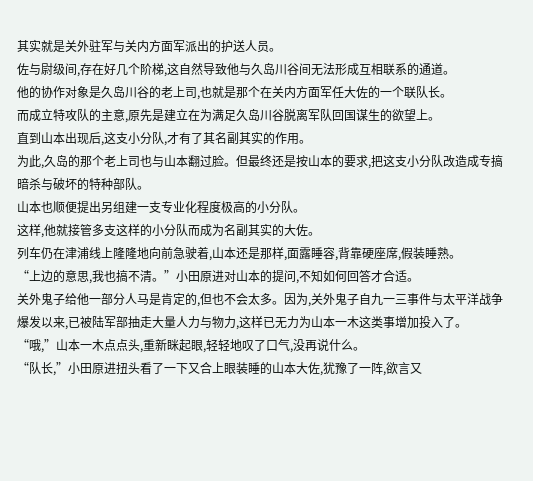其实就是关外驻军与关内方面军派出的护送人员。
佐与尉级间,存在好几个阶梯,这自然导致他与久岛川谷间无法形成互相联系的通道。
他的协作对象是久岛川谷的老上司,也就是那个在关内方面军任大佐的一个联队长。
而成立特攻队的主意,原先是建立在为满足久岛川谷脱离军队回国谋生的欲望上。
直到山本出现后,这支小分队,才有了其名副其实的作用。
为此,久岛的那个老上司也与山本翻过脸。但最终还是按山本的要求,把这支小分队改造成专搞暗杀与破坏的特种部队。
山本也顺便提出另组建一支专业化程度极高的小分队。
这样,他就接管多支这样的小分队而成为名副其实的大佐。
列车仍在津浦线上隆隆地向前急驶着,山本还是那样,面露睡容,背靠硬座席,假装睡熟。
“上边的意思,我也搞不清。”小田原进对山本的提问,不知如何回答才合适。
关外鬼子给他一部分人马是肯定的,但也不会太多。因为,关外鬼子自九一三事件与太平洋战争爆发以来,已被陆军部抽走大量人力与物力,这样已无力为山本一木这类事增加投入了。
“哦,”山本一木点点头,重新眯起眼,轻轻地叹了口气,没再说什么。
“队长,”小田原进扭头看了一下又合上眼装睡的山本大佐,犹豫了一阵,欲言又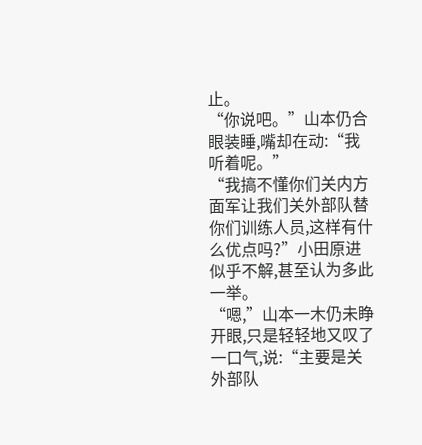止。
“你说吧。”山本仍合眼装睡,嘴却在动:“我听着呢。”
“我搞不懂你们关内方面军让我们关外部队替你们训练人员,这样有什么优点吗?”小田原进似乎不解,甚至认为多此一举。
“嗯,”山本一木仍未睁开眼,只是轻轻地又叹了一口气,说:“主要是关外部队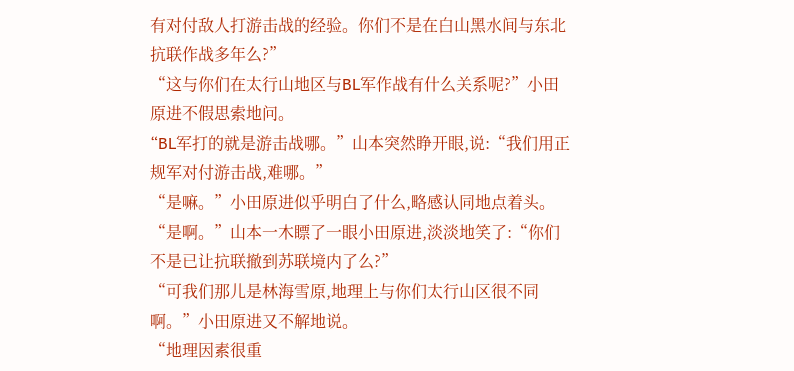有对付敌人打游击战的经验。你们不是在白山黑水间与东北抗联作战多年么?”
“这与你们在太行山地区与BL军作战有什么关系呢?”小田原进不假思索地问。
“BL军打的就是游击战哪。”山本突然睁开眼,说:“我们用正规军对付游击战,难哪。”
“是嘛。”小田原进似乎明白了什么,略感认同地点着头。
“是啊。”山本一木瞟了一眼小田原进,淡淡地笑了:“你们不是已让抗联撤到苏联境内了么?”
“可我们那儿是林海雪原,地理上与你们太行山区很不同啊。”小田原进又不解地说。
“地理因素很重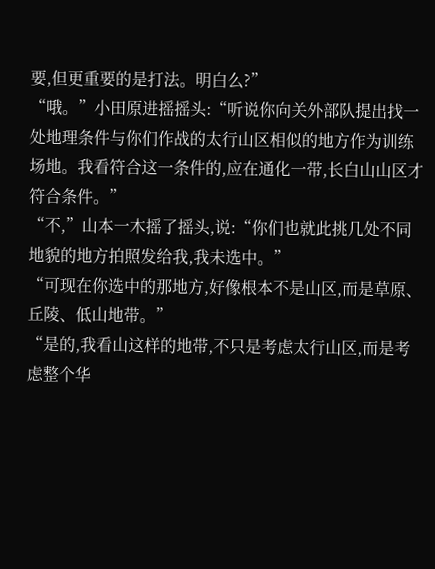要,但更重要的是打法。明白么?”
“哦。”小田原进摇摇头:“听说你向关外部队提出找一处地理条件与你们作战的太行山区相似的地方作为训练场地。我看符合这一条件的,应在通化一带,长白山山区才符合条件。”
“不,”山本一木摇了摇头,说:“你们也就此挑几处不同地貌的地方拍照发给我,我未选中。”
“可现在你选中的那地方,好像根本不是山区,而是草原、丘陵、低山地带。”
“是的,我看山这样的地带,不只是考虑太行山区,而是考虑整个华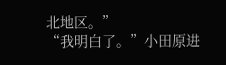北地区。”
“我明白了。”小田原进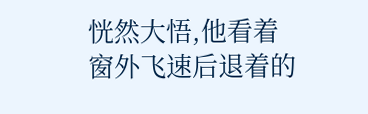恍然大悟,他看着窗外飞速后退着的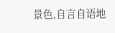景色,自言自语地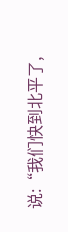说:“我们快到北平了,